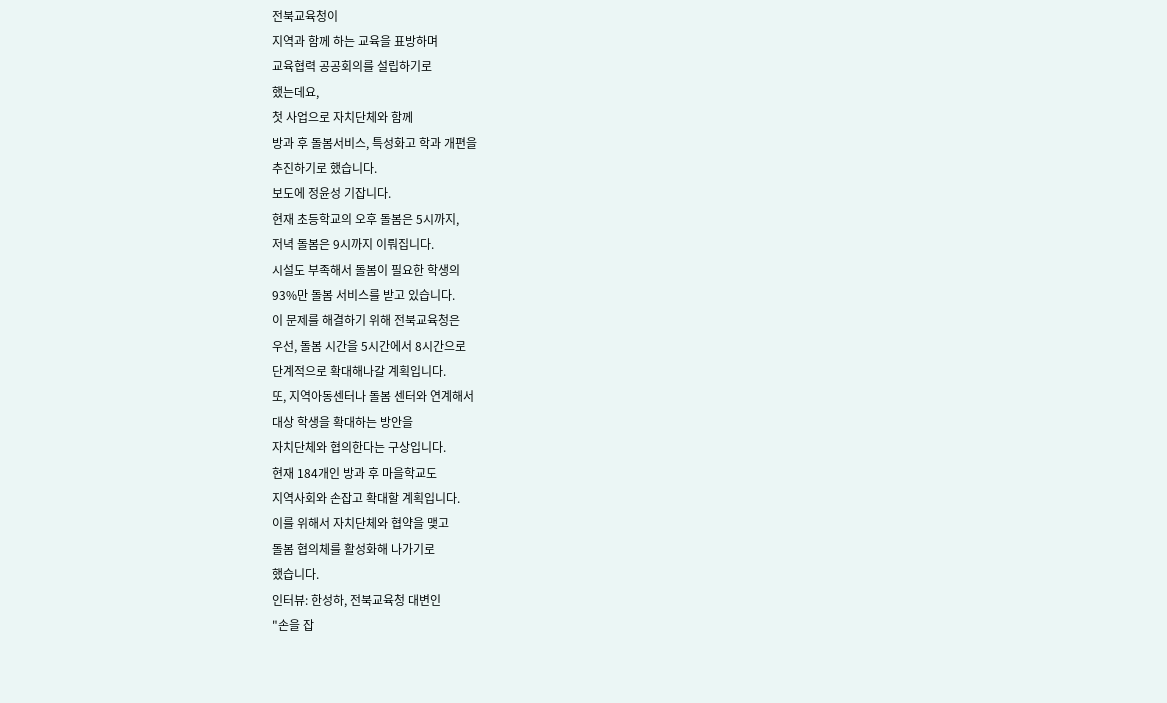전북교육청이
지역과 함께 하는 교육을 표방하며
교육협력 공공회의를 설립하기로
했는데요,
첫 사업으로 자치단체와 함께
방과 후 돌봄서비스, 특성화고 학과 개편을
추진하기로 했습니다.
보도에 정윤성 기잡니다.
현재 초등학교의 오후 돌봄은 5시까지,
저녁 돌봄은 9시까지 이뤄집니다.
시설도 부족해서 돌봄이 필요한 학생의
93%만 돌봄 서비스를 받고 있습니다.
이 문제를 해결하기 위해 전북교육청은
우선, 돌봄 시간을 5시간에서 8시간으로
단계적으로 확대해나갈 계획입니다.
또, 지역아동센터나 돌봄 센터와 연계해서
대상 학생을 확대하는 방안을
자치단체와 협의한다는 구상입니다.
현재 184개인 방과 후 마을학교도
지역사회와 손잡고 확대할 계획입니다.
이를 위해서 자치단체와 협약을 맺고
돌봄 협의체를 활성화해 나가기로
했습니다.
인터뷰: 한성하, 전북교육청 대변인
"손을 잡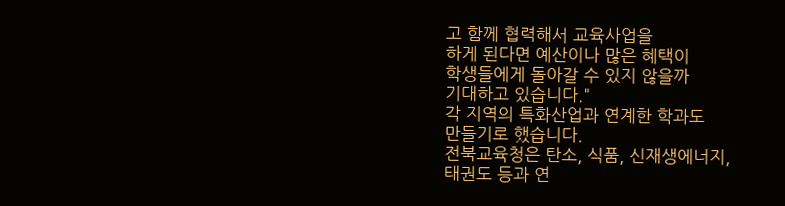고 함께 협력해서 교육사업을
하게 된다면 예산이나 많은 혜택이
학생들에게 돌아갈 수 있지 않을까
기대하고 있습니다."
각 지역의 특화산업과 연계한 학과도
만들기로 했습니다.
전북교육청은 탄소, 식품, 신재생에너지,
태권도 등과 연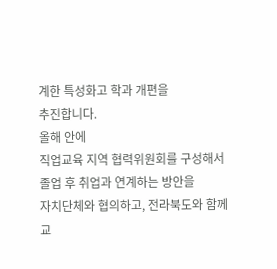계한 특성화고 학과 개편을
추진합니다.
올해 안에
직업교육 지역 협력위원회를 구성해서
졸업 후 취업과 연계하는 방안을
자치단체와 협의하고, 전라북도와 함께
교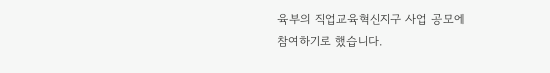육부의 직업교육혁신지구 사업 공모에
참여하기로 했습니다.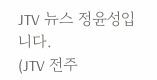JTV 뉴스 정윤성입니다.
(JTV 전주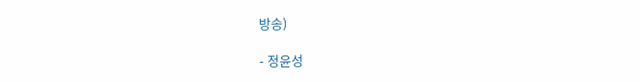방송)

- 정윤성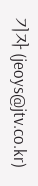기자 (jeoys@jtv.co.kr)